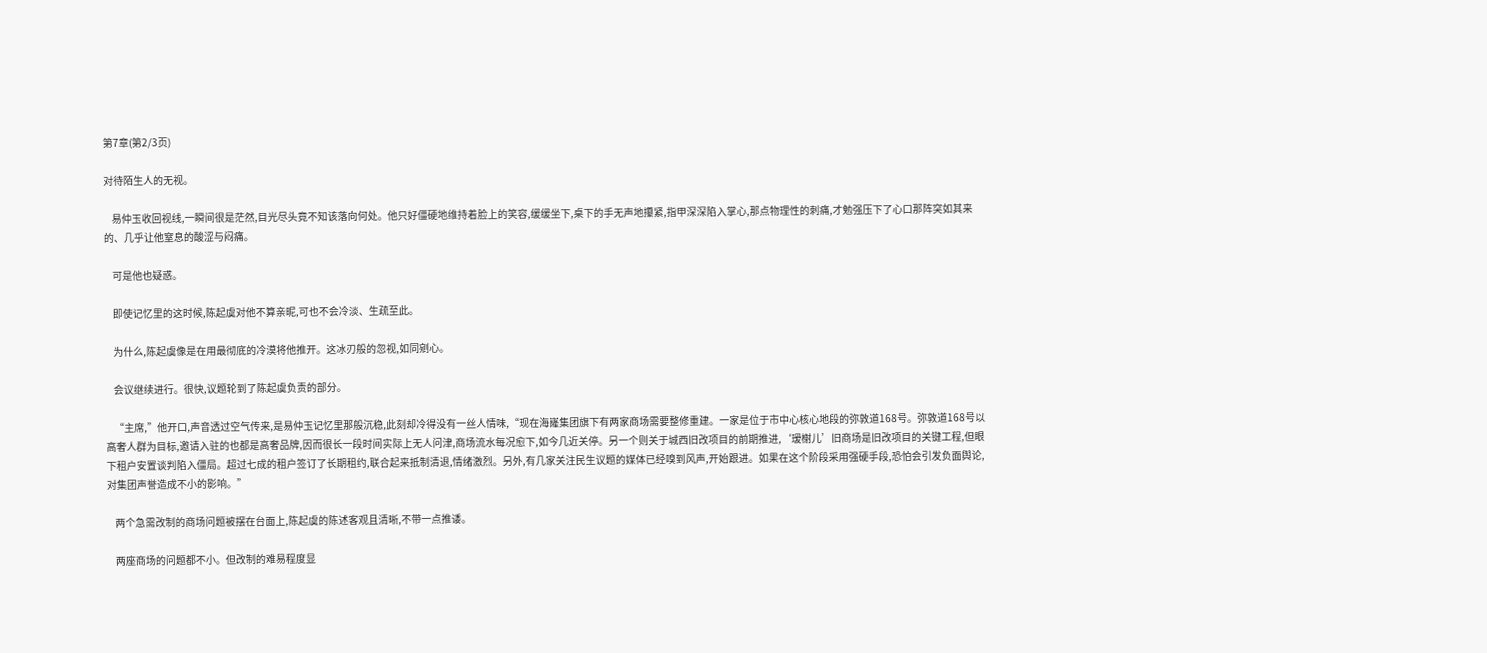第7章(第2/3页)

对待陌生人的无视。

    易仲玉收回视线,一瞬间很是茫然,目光尽头竟不知该落向何处。他只好僵硬地维持着脸上的笑容,缓缓坐下,桌下的手无声地攥紧,指甲深深陷入掌心,那点物理性的刺痛,才勉强压下了心口那阵突如其来的、几乎让他窒息的酸涩与闷痛。

    可是他也疑惑。

    即使记忆里的这时候,陈起虞对他不算亲昵,可也不会冷淡、生疏至此。

    为什么,陈起虞像是在用最彻底的冷漠将他推开。这冰刃般的忽视,如同剜心。

    会议继续进行。很快,议题轮到了陈起虞负责的部分。

    “主席,”他开口,声音透过空气传来,是易仲玉记忆里那般沉稳,此刻却冷得没有一丝人情味,“现在海嶐集团旗下有两家商场需要整修重建。一家是位于市中心核心地段的弥敦道168号。弥敦道168号以高奢人群为目标,邀请入驻的也都是高奢品牌,因而很长一段时间实际上无人问津,商场流水每况愈下,如今几近关停。另一个则关于城西旧改项目的前期推进,‘瑷榭儿’旧商场是旧改项目的关键工程,但眼下租户安置谈判陷入僵局。超过七成的租户签订了长期租约,联合起来抵制清退,情绪激烈。另外,有几家关注民生议题的媒体已经嗅到风声,开始跟进。如果在这个阶段采用强硬手段,恐怕会引发负面舆论,对集团声誉造成不小的影响。”

    两个急需改制的商场问题被摆在台面上,陈起虞的陈述客观且清晰,不带一点推诿。

    两座商场的问题都不小。但改制的难易程度显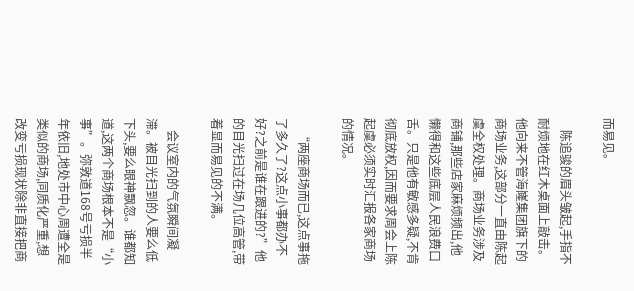而易见。

    陈追骏的眉头皱起,手指不耐烦地在红木桌面上敲击。他向来不管海嶐集团旗下的商场业务,这部分一直由陈起虞全权处理。商场业务涉及商铺,那些店家麻烦频出,他懒得和这些底层人民浪费口舌。只是他有敏感多疑,不肯彻底放权,因而要求周会上陈起虞必须实时汇报各家商场的情况。

    “两座商场而已,这点事拖了多久了?这点小事都办不好?之前是谁在跟进的?”他的目光扫过在场几位高管,带着显而易见的不满。

    会议室内的气氛瞬间凝滞。被目光扫到的人要么低下头,要么眼神飘忽。谁都知道,这两个商场根本不是“小事”。弥敦道168号亏损半年依旧,地处市中心周遭全是类似的商场,同质化严重,想改变亏损现状除非直接把商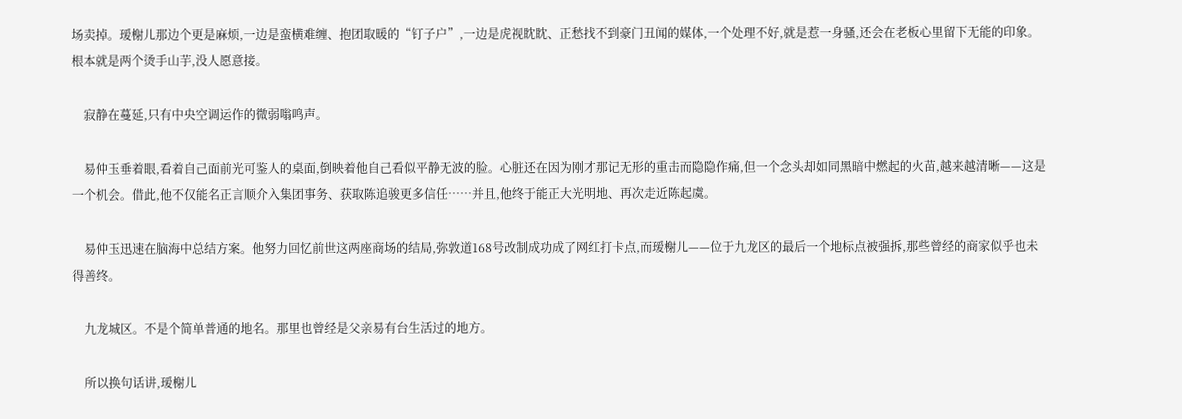场卖掉。瑷榭儿那边个更是麻烦,一边是蛮横难缠、抱团取暖的“钉子户”,一边是虎视眈眈、正愁找不到豪门丑闻的媒体,一个处理不好,就是惹一身骚,还会在老板心里留下无能的印象。根本就是两个烫手山芋,没人愿意接。

    寂静在蔓延,只有中央空调运作的微弱嗡鸣声。

    易仲玉垂着眼,看着自己面前光可鉴人的桌面,倒映着他自己看似平静无波的脸。心脏还在因为刚才那记无形的重击而隐隐作痛,但一个念头却如同黑暗中燃起的火苗,越来越清晰——这是一个机会。借此,他不仅能名正言顺介入集团事务、获取陈追骏更多信任……并且,他终于能正大光明地、再次走近陈起虞。

    易仲玉迅速在脑海中总结方案。他努力回忆前世这两座商场的结局,弥敦道168号改制成功成了网红打卡点,而瑷榭儿——位于九龙区的最后一个地标点被强拆,那些曾经的商家似乎也未得善终。

    九龙城区。不是个简单普通的地名。那里也曾经是父亲易有台生活过的地方。

    所以换句话讲,瑷榭儿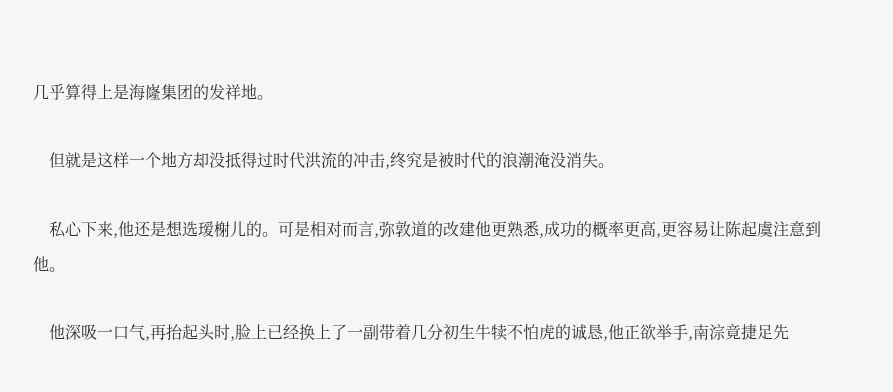几乎算得上是海嶐集团的发祥地。

    但就是这样一个地方却没抵得过时代洪流的冲击,终究是被时代的浪潮淹没消失。

    私心下来,他还是想选瑷榭儿的。可是相对而言,弥敦道的改建他更熟悉,成功的概率更高,更容易让陈起虞注意到他。

    他深吸一口气,再抬起头时,脸上已经换上了一副带着几分初生牛犊不怕虎的诚恳,他正欲举手,南淙竟捷足先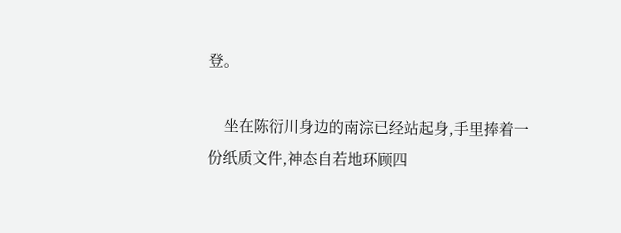登。

    坐在陈衍川身边的南淙已经站起身,手里捧着一份纸质文件,神态自若地环顾四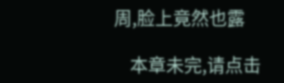周,脸上竟然也露

    本章未完,请点击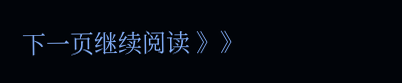下一页继续阅读 》》